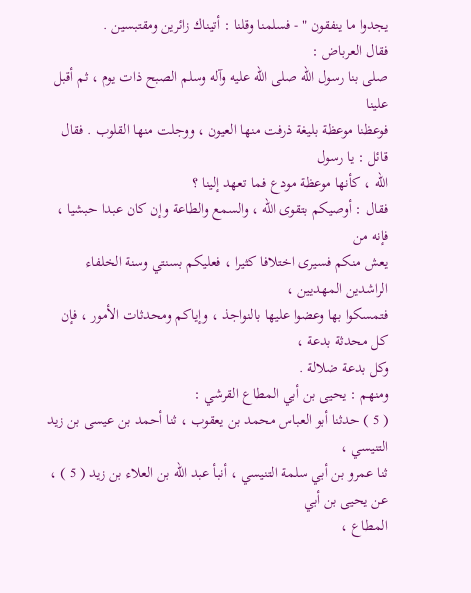يجدوا ما ينفقون " - فسلمنا وقلنا : أتيناك زائرين ومقتبسين .
فقال العرباض :
صلى بنا رسول الله صلى الله عليه وآله وسلم الصبح ذات يوم ، ثم أقبل علينا
فوعظنا موعظة بليغة ذرفت منها العيون ، ووجلت منها القلوب . فقال قائل : يا رسول
الله ، كأنها موعظة مودع فما تعهد إلينا ؟
فقال : أوصيكم بتقوى الله ، والسمع والطاعة وإن كان عبدا حبشيا ، فإنه من
يعش منكم فسيرى اختلافا كثيرا ، فعليكم بسنتي وسنة الخلفاء الراشدين المهديين ،
فتمسكوا بها وعضوا عليها بالنواجذ ، وإياكم ومحدثات الأمور ، فإن كل محدثة بدعة ،
وكل بدعة ضلالة .
ومنهم : يحيى بن أبي المطاع القرشي :
( 5 ) حدثنا أبو العباس محمد بن يعقوب ، ثنا أحمد بن عيسى بن زيد التنيسي ،
ثنا عمرو بن أبي سلمة التنيسي ، أنبأ عبد الله بن العلاء بن زيد ( 5 ) ، عن يحيى بن أبي
المطاع ،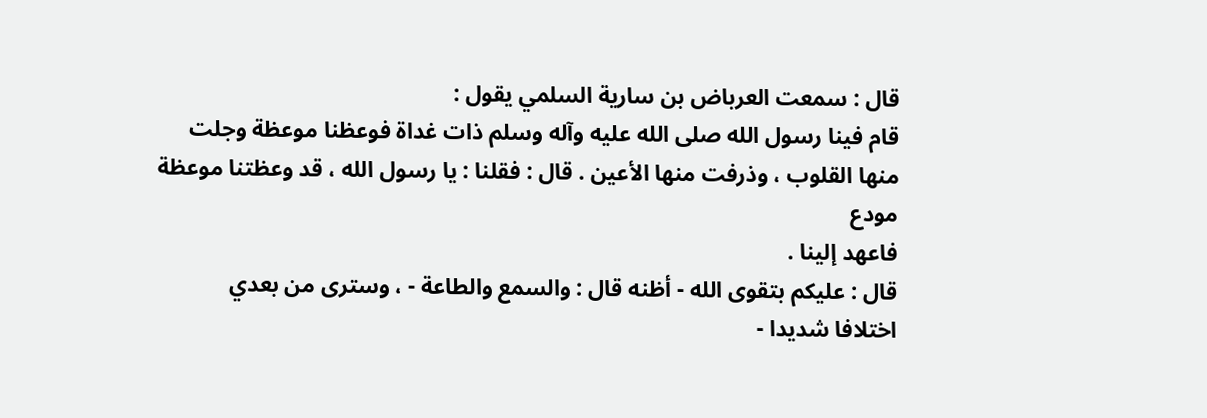قال : سمعت العرباض بن سارية السلمي يقول :
قام فينا رسول الله صلى الله عليه وآله وسلم ذات غداة فوعظنا موعظة وجلت
منها القلوب ، وذرفت منها الأعين . قال : فقلنا : يا رسول الله ، قد وعظتنا موعظة مودع
فاعهد إلينا .
قال : عليكم بتقوى الله - أظنه قال : والسمع والطاعة - ، وسترى من بعدي
اختلافا شديدا -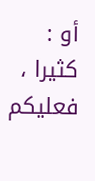أو : كثيرا ، فعليكم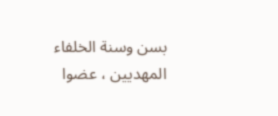بسن وسنة الخلفاء المهديين ، عضوا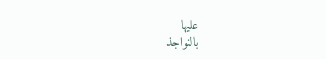عليها
بالنواجذ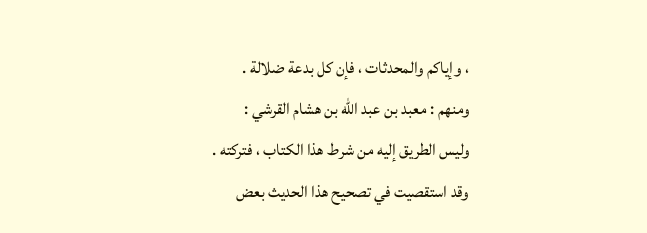، وإياكم والمحدثات ، فإن كل بدعة ضلالة .
ومنهم : معبد بن عبد الله بن هشام القرشي :
وليس الطريق إليه من شرط هذا الكتاب ، فتركته .
وقد استقصيت في تصحيح هذا الحديث بعض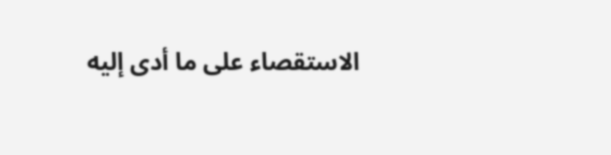الاستقصاء على ما أدى إليه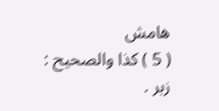هامش
( 5 ) كذا والصحيح : زبر .